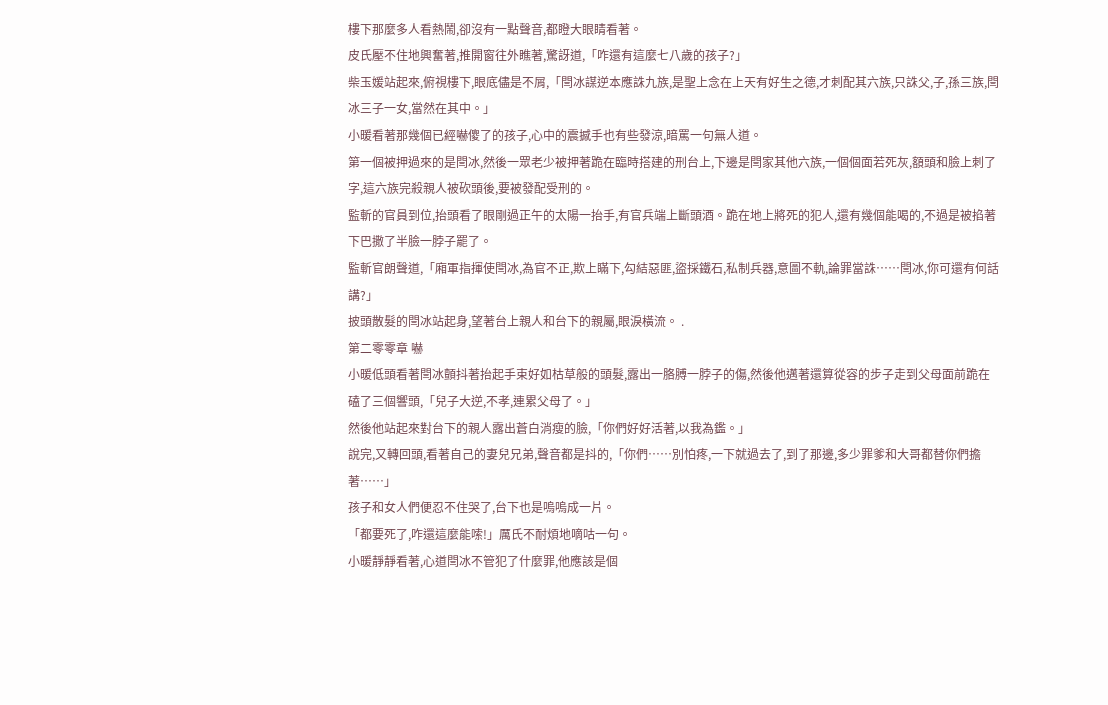樓下那麼多人看熱鬧,卻沒有一點聲音,都瞪大眼睛看著。
皮氏壓不住地興奮著,推開窗往外瞧著,驚訝道,「咋還有這麼七八歲的孩子?」
柴玉媛站起來,俯視樓下,眼底儘是不屑,「閆冰謀逆本應誅九族,是聖上念在上天有好生之德,才刺配其六族,只誅父,子,孫三族,閆冰三子一女,當然在其中。」
小暖看著那幾個已經嚇傻了的孩子,心中的震撼手也有些發涼,暗罵一句無人道。
第一個被押過來的是閆冰,然後一眾老少被押著跪在臨時搭建的刑台上,下邊是閆家其他六族,一個個面若死灰,額頭和臉上刺了字,這六族完殺親人被砍頭後,要被發配受刑的。
監斬的官員到位,抬頭看了眼剛過正午的太陽一抬手,有官兵端上斷頭酒。跪在地上將死的犯人,還有幾個能喝的,不過是被掐著下巴撒了半臉一脖子罷了。
監斬官朗聲道,「廂軍指揮使閆冰,為官不正,欺上瞞下,勾結惡匪,盜採鐵石,私制兵器,意圖不軌,論罪當誅……閆冰,你可還有何話講?」
披頭散髮的閆冰站起身,望著台上親人和台下的親屬,眼淚橫流。 .
第二零零章 嚇
小暖低頭看著閆冰顫抖著抬起手束好如枯草般的頭髮,露出一胳膊一脖子的傷,然後他邁著還算從容的步子走到父母面前跪在磕了三個響頭,「兒子大逆,不孝,連累父母了。」
然後他站起來對台下的親人露出蒼白消瘦的臉,「你們好好活著,以我為鑑。」
說完,又轉回頭,看著自己的妻兒兄弟,聲音都是抖的,「你們……別怕疼,一下就過去了,到了那邊,多少罪爹和大哥都替你們擔著……」
孩子和女人們便忍不住哭了,台下也是嗚嗚成一片。
「都要死了,咋還這麼能嗦!」厲氏不耐煩地嘀咕一句。
小暖靜靜看著,心道閆冰不管犯了什麼罪,他應該是個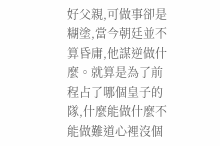好父親,可做事卻是糊塗,當今朝廷並不算昏庸,他謀逆做什麼。就算是為了前程占了哪個皇子的隊,什麼能做什麼不能做難道心裡沒個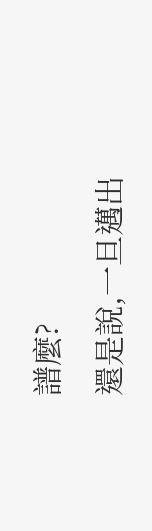譜麼?
還是說,一旦邁出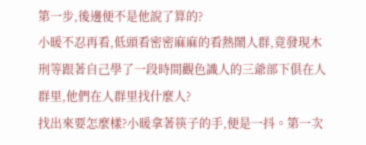第一步,後邊便不是他說了算的?
小暖不忍再看,低頭看密密麻麻的看熱鬧人群,竟發現木刑等跟著自己學了一段時間觀色識人的三爺部下俱在人群里,他們在人群里找什麼人?
找出來要怎麼樣?小暖拿著筷子的手,便是一抖。第一次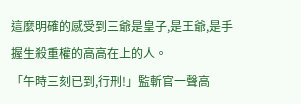這麼明確的感受到三爺是皇子,是王爺,是手握生殺重權的高高在上的人。
「午時三刻已到,行刑!」監斬官一聲高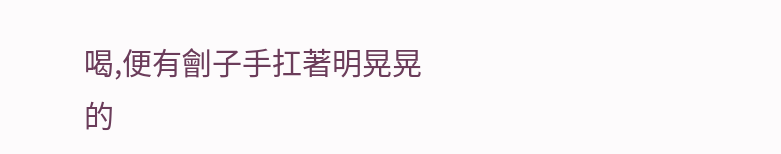喝,便有劊子手扛著明晃晃的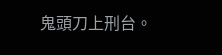鬼頭刀上刑台。